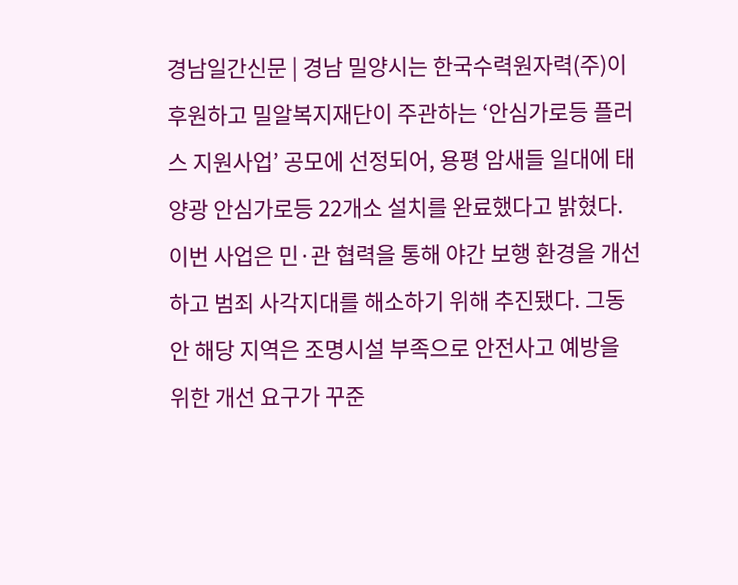경남일간신문 | 경남 밀양시는 한국수력원자력(주)이 후원하고 밀알복지재단이 주관하는 ‘안심가로등 플러스 지원사업’ 공모에 선정되어, 용평 암새들 일대에 태양광 안심가로등 22개소 설치를 완료했다고 밝혔다. 이번 사업은 민·관 협력을 통해 야간 보행 환경을 개선하고 범죄 사각지대를 해소하기 위해 추진됐다. 그동안 해당 지역은 조명시설 부족으로 안전사고 예방을 위한 개선 요구가 꾸준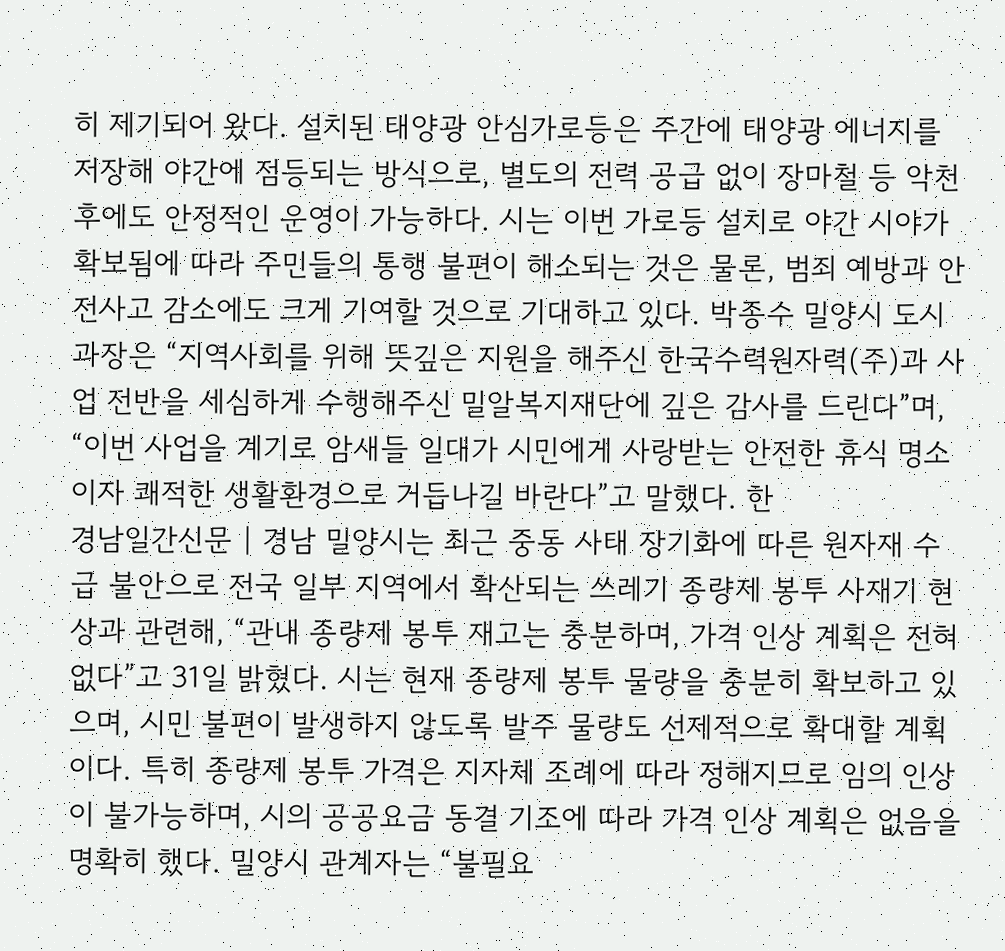히 제기되어 왔다. 설치된 태양광 안심가로등은 주간에 태양광 에너지를 저장해 야간에 점등되는 방식으로, 별도의 전력 공급 없이 장마철 등 악천후에도 안정적인 운영이 가능하다. 시는 이번 가로등 설치로 야간 시야가 확보됨에 따라 주민들의 통행 불편이 해소되는 것은 물론, 범죄 예방과 안전사고 감소에도 크게 기여할 것으로 기대하고 있다. 박종수 밀양시 도시과장은 “지역사회를 위해 뜻깊은 지원을 해주신 한국수력원자력(주)과 사업 전반을 세심하게 수행해주신 밀알복지재단에 깊은 감사를 드린다”며, “이번 사업을 계기로 암새들 일대가 시민에게 사랑받는 안전한 휴식 명소이자 쾌적한 생활환경으로 거듭나길 바란다”고 말했다. 한
경남일간신문 | 경남 밀양시는 최근 중동 사태 장기화에 따른 원자재 수급 불안으로 전국 일부 지역에서 확산되는 쓰레기 종량제 봉투 사재기 현상과 관련해, “관내 종량제 봉투 재고는 충분하며, 가격 인상 계획은 전혀 없다”고 31일 밝혔다. 시는 현재 종량제 봉투 물량을 충분히 확보하고 있으며, 시민 불편이 발생하지 않도록 발주 물량도 선제적으로 확대할 계획이다. 특히 종량제 봉투 가격은 지자체 조례에 따라 정해지므로 임의 인상이 불가능하며, 시의 공공요금 동결 기조에 따라 가격 인상 계획은 없음을 명확히 했다. 밀양시 관계자는 “불필요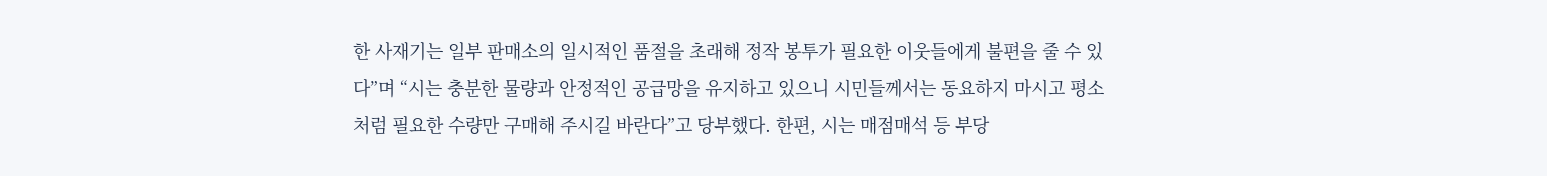한 사재기는 일부 판매소의 일시적인 품절을 초래해 정작 봉투가 필요한 이웃들에게 불편을 줄 수 있다”며 “시는 충분한 물량과 안정적인 공급망을 유지하고 있으니 시민들께서는 동요하지 마시고 평소처럼 필요한 수량만 구매해 주시길 바란다”고 당부했다. 한편, 시는 매점매석 등 부당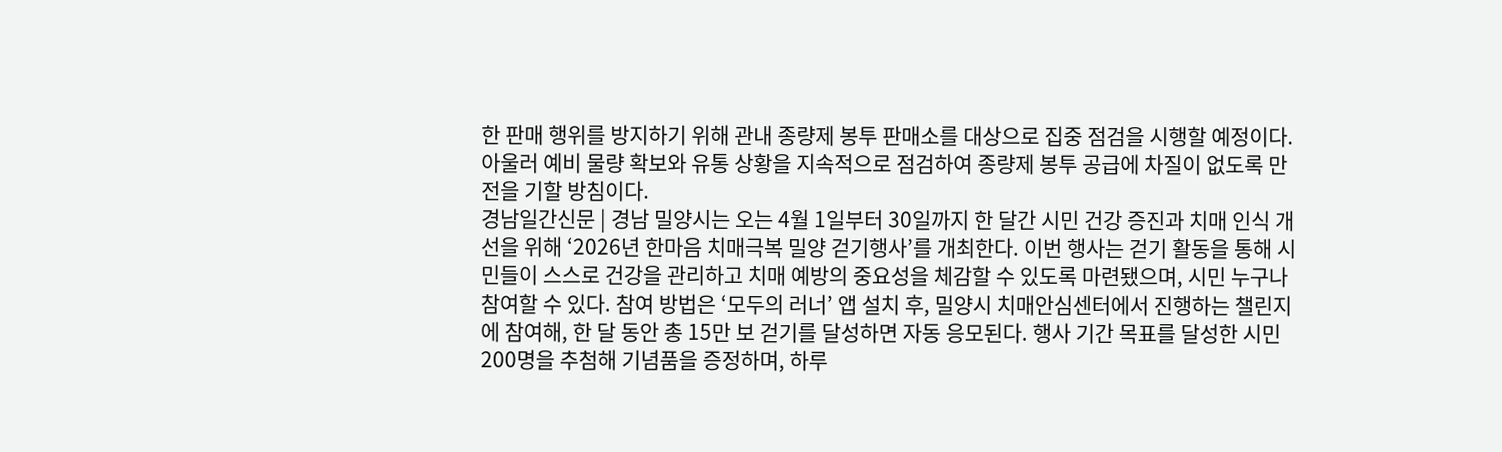한 판매 행위를 방지하기 위해 관내 종량제 봉투 판매소를 대상으로 집중 점검을 시행할 예정이다. 아울러 예비 물량 확보와 유통 상황을 지속적으로 점검하여 종량제 봉투 공급에 차질이 없도록 만전을 기할 방침이다.
경남일간신문 | 경남 밀양시는 오는 4월 1일부터 30일까지 한 달간 시민 건강 증진과 치매 인식 개선을 위해 ‘2026년 한마음 치매극복 밀양 걷기행사’를 개최한다. 이번 행사는 걷기 활동을 통해 시민들이 스스로 건강을 관리하고 치매 예방의 중요성을 체감할 수 있도록 마련됐으며, 시민 누구나 참여할 수 있다. 참여 방법은 ‘모두의 러너’ 앱 설치 후, 밀양시 치매안심센터에서 진행하는 챌린지에 참여해, 한 달 동안 총 15만 보 걷기를 달성하면 자동 응모된다. 행사 기간 목표를 달성한 시민 200명을 추첨해 기념품을 증정하며, 하루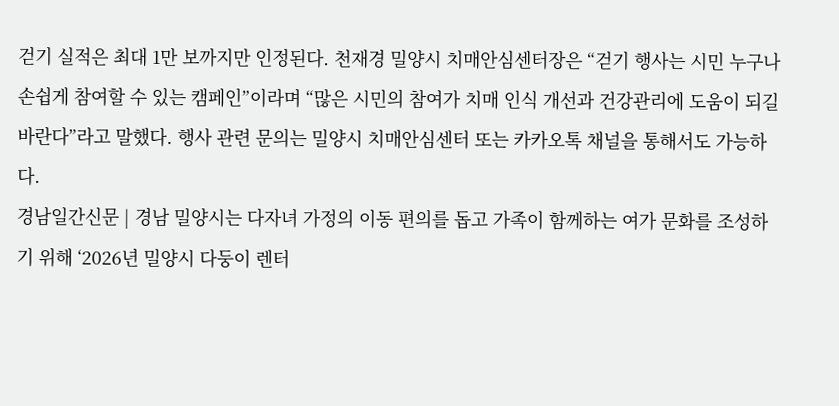걷기 실적은 최대 1만 보까지만 인정된다. 천재경 밀양시 치매안심센터장은 “걷기 행사는 시민 누구나 손쉽게 참여할 수 있는 캠페인”이라며 “많은 시민의 참여가 치매 인식 개선과 건강관리에 도움이 되길 바란다”라고 말했다. 행사 관련 문의는 밀양시 치매안심센터 또는 카카오톡 채널을 통해서도 가능하다.
경남일간신문 | 경남 밀양시는 다자녀 가정의 이동 편의를 돕고 가족이 함께하는 여가 문화를 조성하기 위해 ‘2026년 밀양시 다둥이 렌터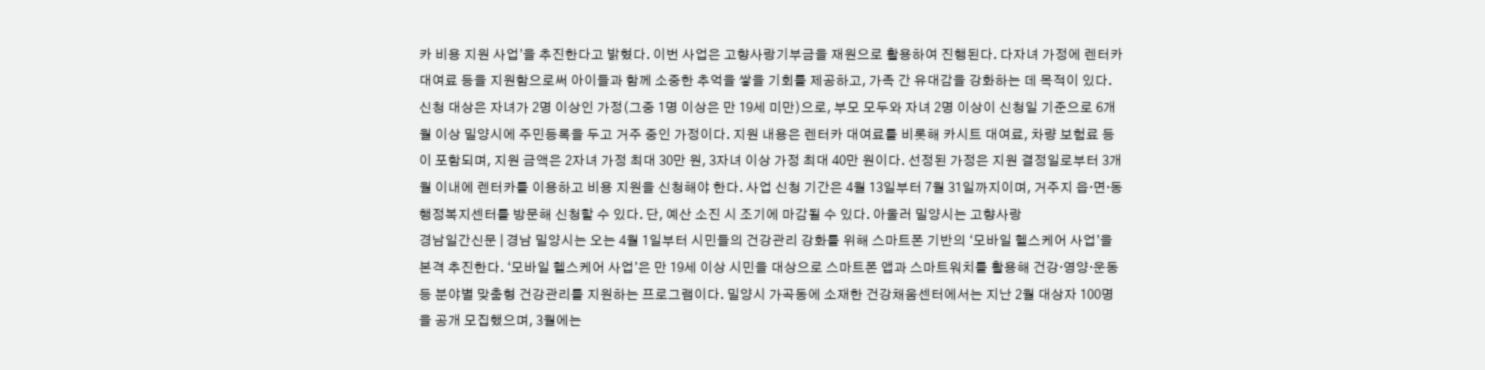카 비용 지원 사업’을 추진한다고 밝혔다. 이번 사업은 고향사랑기부금을 재원으로 활용하여 진행된다. 다자녀 가정에 렌터카 대여료 등을 지원함으로써 아이들과 함께 소중한 추억을 쌓을 기회를 제공하고, 가족 간 유대감을 강화하는 데 목적이 있다. 신청 대상은 자녀가 2명 이상인 가정(그중 1명 이상은 만 19세 미만)으로, 부모 모두와 자녀 2명 이상이 신청일 기준으로 6개월 이상 밀양시에 주민등록을 두고 거주 중인 가정이다. 지원 내용은 렌터카 대여료를 비롯해 카시트 대여료, 차량 보험료 등이 포함되며, 지원 금액은 2자녀 가정 최대 30만 원, 3자녀 이상 가정 최대 40만 원이다. 선정된 가정은 지원 결정일로부터 3개월 이내에 렌터카를 이용하고 비용 지원을 신청해야 한다. 사업 신청 기간은 4월 13일부터 7월 31일까지이며, 거주지 읍·면·동 행정복지센터를 방문해 신청할 수 있다. 단, 예산 소진 시 조기에 마감될 수 있다. 아울러 밀양시는 고향사랑
경남일간신문 | 경남 밀양시는 오는 4월 1일부터 시민들의 건강관리 강화를 위해 스마트폰 기반의 ‘모바일 헬스케어 사업’을 본격 추진한다. ‘모바일 헬스케어 사업’은 만 19세 이상 시민을 대상으로 스마트폰 앱과 스마트워치를 활용해 건강·영양·운동 등 분야별 맞춤형 건강관리를 지원하는 프로그램이다. 밀양시 가곡동에 소재한 건강채움센터에서는 지난 2월 대상자 100명을 공개 모집했으며, 3월에는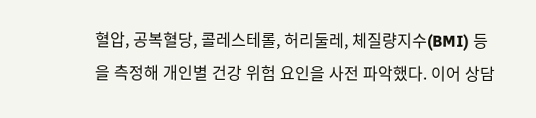혈압, 공복혈당, 콜레스테롤, 허리둘레, 체질량지수(BMI) 등을 측정해 개인별 건강 위험 요인을 사전 파악했다. 이어 상담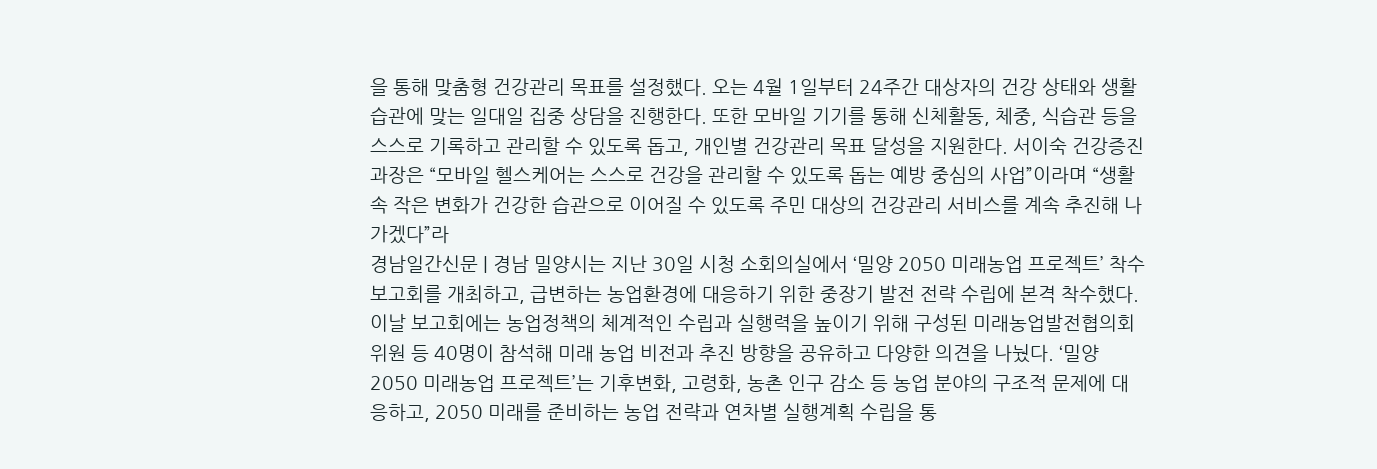을 통해 맞춤형 건강관리 목표를 설정했다. 오는 4월 1일부터 24주간 대상자의 건강 상태와 생활 습관에 맞는 일대일 집중 상담을 진행한다. 또한 모바일 기기를 통해 신체활동, 체중, 식습관 등을 스스로 기록하고 관리할 수 있도록 돕고, 개인별 건강관리 목표 달성을 지원한다. 서이숙 건강증진과장은 “모바일 헬스케어는 스스로 건강을 관리할 수 있도록 돕는 예방 중심의 사업”이라며 “생활 속 작은 변화가 건강한 습관으로 이어질 수 있도록 주민 대상의 건강관리 서비스를 계속 추진해 나가겠다”라
경남일간신문 | 경남 밀양시는 지난 30일 시청 소회의실에서 ‘밀양 2050 미래농업 프로젝트’ 착수보고회를 개최하고, 급변하는 농업환경에 대응하기 위한 중장기 발전 전략 수립에 본격 착수했다. 이날 보고회에는 농업정책의 체계적인 수립과 실행력을 높이기 위해 구성된 미래농업발전협의회 위원 등 40명이 참석해 미래 농업 비전과 추진 방향을 공유하고 다양한 의견을 나눴다. ‘밀양 2050 미래농업 프로젝트’는 기후변화, 고령화, 농촌 인구 감소 등 농업 분야의 구조적 문제에 대응하고, 2050 미래를 준비하는 농업 전략과 연차별 실행계획 수립을 통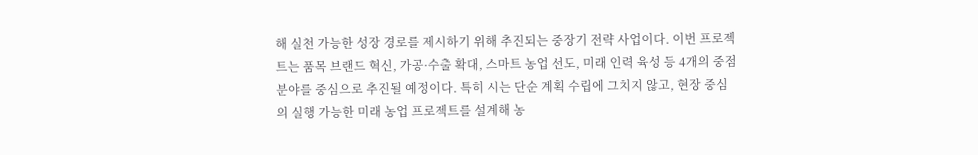해 실천 가능한 성장 경로를 제시하기 위해 추진되는 중장기 전략 사업이다. 이번 프로젝트는 품목 브랜드 혁신, 가공·수출 확대, 스마트 농업 선도, 미래 인력 육성 등 4개의 중점분야를 중심으로 추진될 예정이다. 특히 시는 단순 계획 수립에 그치지 않고, 현장 중심의 실행 가능한 미래 농업 프로젝트를 설계해 농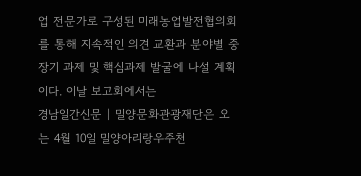업 전문가로 구성된 미래농업발전협의회를 통해 지속적인 의견 교환과 분야별 중장기 과제 및 핵심과제 발굴에 나설 계획이다. 이날 보고회에서는
경남일간신문 | 밀양문화관광재단은 오는 4월 10일 밀양아리랑우주천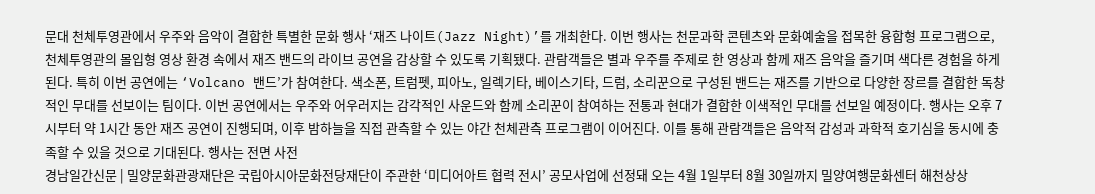문대 천체투영관에서 우주와 음악이 결합한 특별한 문화 행사 ‘재즈 나이트(Jazz Night)’를 개최한다. 이번 행사는 천문과학 콘텐츠와 문화예술을 접목한 융합형 프로그램으로, 천체투영관의 몰입형 영상 환경 속에서 재즈 밴드의 라이브 공연을 감상할 수 있도록 기획됐다. 관람객들은 별과 우주를 주제로 한 영상과 함께 재즈 음악을 즐기며 색다른 경험을 하게 된다. 특히 이번 공연에는 ‘Volcano 밴드’가 참여한다. 색소폰, 트럼펫, 피아노, 일렉기타, 베이스기타, 드럼, 소리꾼으로 구성된 밴드는 재즈를 기반으로 다양한 장르를 결합한 독창적인 무대를 선보이는 팀이다. 이번 공연에서는 우주와 어우러지는 감각적인 사운드와 함께 소리꾼이 참여하는 전통과 현대가 결합한 이색적인 무대를 선보일 예정이다. 행사는 오후 7시부터 약 1시간 동안 재즈 공연이 진행되며, 이후 밤하늘을 직접 관측할 수 있는 야간 천체관측 프로그램이 이어진다. 이를 통해 관람객들은 음악적 감성과 과학적 호기심을 동시에 충족할 수 있을 것으로 기대된다. 행사는 전면 사전
경남일간신문 | 밀양문화관광재단은 국립아시아문화전당재단이 주관한 ‘미디어아트 협력 전시’ 공모사업에 선정돼 오는 4월 1일부터 8월 30일까지 밀양여행문화센터 해천상상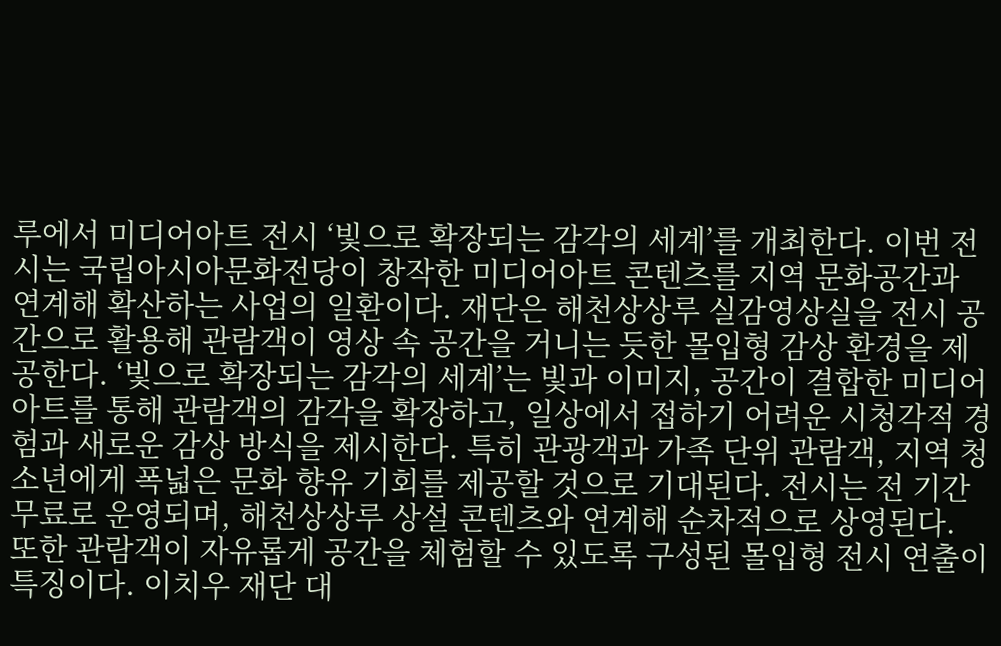루에서 미디어아트 전시 ‘빛으로 확장되는 감각의 세계’를 개최한다. 이번 전시는 국립아시아문화전당이 창작한 미디어아트 콘텐츠를 지역 문화공간과 연계해 확산하는 사업의 일환이다. 재단은 해천상상루 실감영상실을 전시 공간으로 활용해 관람객이 영상 속 공간을 거니는 듯한 몰입형 감상 환경을 제공한다. ‘빛으로 확장되는 감각의 세계’는 빛과 이미지, 공간이 결합한 미디어아트를 통해 관람객의 감각을 확장하고, 일상에서 접하기 어려운 시청각적 경험과 새로운 감상 방식을 제시한다. 특히 관광객과 가족 단위 관람객, 지역 청소년에게 폭넓은 문화 향유 기회를 제공할 것으로 기대된다. 전시는 전 기간 무료로 운영되며, 해천상상루 상설 콘텐츠와 연계해 순차적으로 상영된다. 또한 관람객이 자유롭게 공간을 체험할 수 있도록 구성된 몰입형 전시 연출이 특징이다. 이치우 재단 대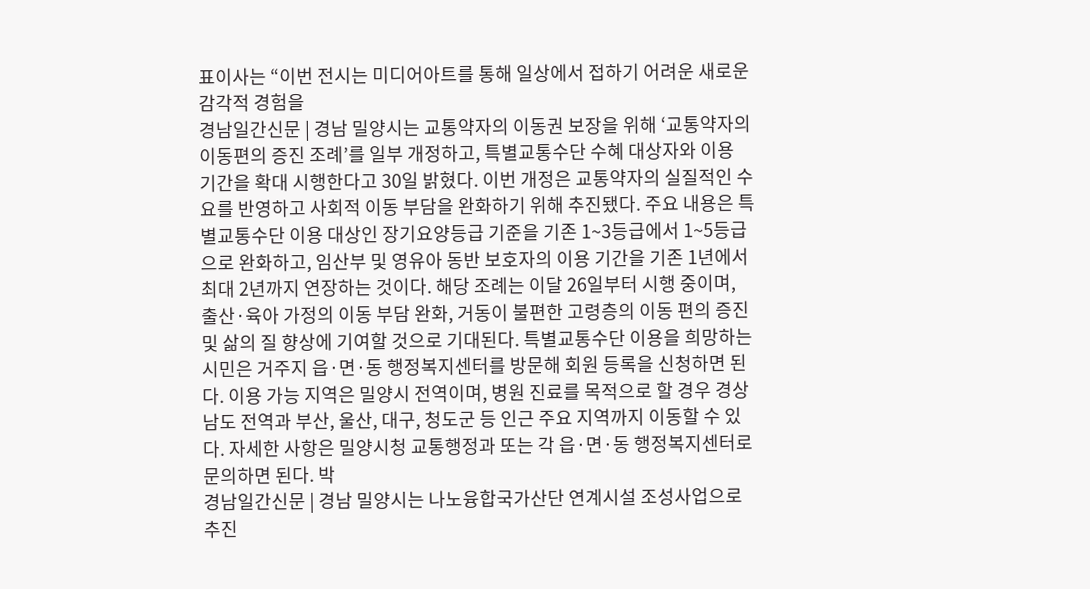표이사는 “이번 전시는 미디어아트를 통해 일상에서 접하기 어려운 새로운 감각적 경험을
경남일간신문 | 경남 밀양시는 교통약자의 이동권 보장을 위해 ‘교통약자의 이동편의 증진 조례’를 일부 개정하고, 특별교통수단 수혜 대상자와 이용 기간을 확대 시행한다고 30일 밝혔다. 이번 개정은 교통약자의 실질적인 수요를 반영하고 사회적 이동 부담을 완화하기 위해 추진됐다. 주요 내용은 특별교통수단 이용 대상인 장기요양등급 기준을 기존 1~3등급에서 1~5등급으로 완화하고, 임산부 및 영유아 동반 보호자의 이용 기간을 기존 1년에서 최대 2년까지 연장하는 것이다. 해당 조례는 이달 26일부터 시행 중이며, 출산·육아 가정의 이동 부담 완화, 거동이 불편한 고령층의 이동 편의 증진 및 삶의 질 향상에 기여할 것으로 기대된다. 특별교통수단 이용을 희망하는 시민은 거주지 읍·면·동 행정복지센터를 방문해 회원 등록을 신청하면 된다. 이용 가능 지역은 밀양시 전역이며, 병원 진료를 목적으로 할 경우 경상남도 전역과 부산, 울산, 대구, 청도군 등 인근 주요 지역까지 이동할 수 있다. 자세한 사항은 밀양시청 교통행정과 또는 각 읍·면·동 행정복지센터로 문의하면 된다. 박
경남일간신문 | 경남 밀양시는 나노융합국가산단 연계시설 조성사업으로 추진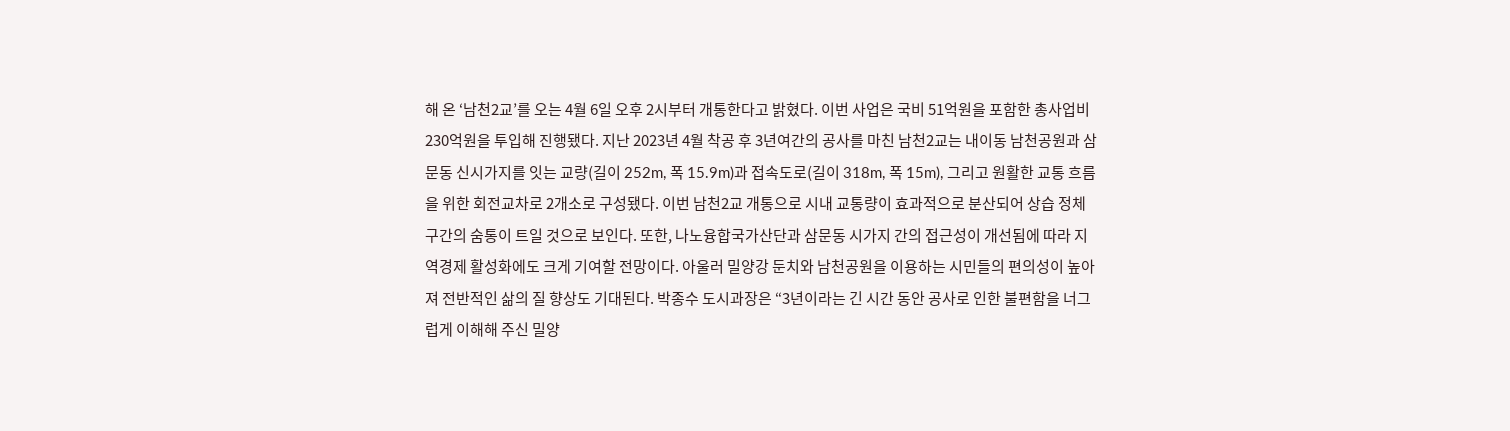해 온 ‘남천2교’를 오는 4월 6일 오후 2시부터 개통한다고 밝혔다. 이번 사업은 국비 51억원을 포함한 총사업비 230억원을 투입해 진행됐다. 지난 2023년 4월 착공 후 3년여간의 공사를 마친 남천2교는 내이동 남천공원과 삼문동 신시가지를 잇는 교량(길이 252m, 폭 15.9m)과 접속도로(길이 318m, 폭 15m), 그리고 원활한 교통 흐름을 위한 회전교차로 2개소로 구성됐다. 이번 남천2교 개통으로 시내 교통량이 효과적으로 분산되어 상습 정체 구간의 숨통이 트일 것으로 보인다. 또한, 나노융합국가산단과 삼문동 시가지 간의 접근성이 개선됨에 따라 지역경제 활성화에도 크게 기여할 전망이다. 아울러 밀양강 둔치와 남천공원을 이용하는 시민들의 편의성이 높아져 전반적인 삶의 질 향상도 기대된다. 박종수 도시과장은 “3년이라는 긴 시간 동안 공사로 인한 불편함을 너그럽게 이해해 주신 밀양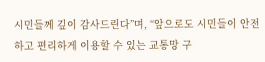시민들께 깊이 감사드린다”며, “앞으로도 시민들이 안전하고 편리하게 이용할 수 있는 교통망 구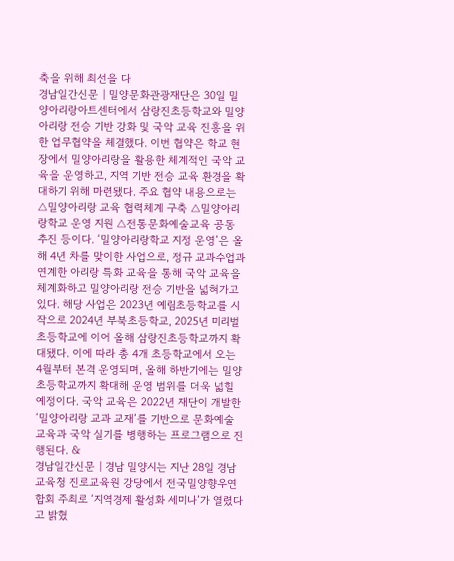축을 위해 최선을 다
경남일간신문 | 밀양문화관광재단은 30일 밀양아리랑아트센터에서 삼랑진초등학교와 밀양아리랑 전승 기반 강화 및 국악 교육 진흥을 위한 업무협약을 체결했다. 이번 협약은 학교 현장에서 밀양아리랑을 활용한 체계적인 국악 교육을 운영하고, 지역 기반 전승 교육 환경을 확대하기 위해 마련됐다. 주요 협약 내용으로는 △밀양아리랑 교육 협력체계 구축 △밀양아리랑학교 운영 지원 △전통문화예술교육 공동 추진 등이다. ‘밀양아리랑학교 지정 운영’은 올해 4년 차를 맞이한 사업으로, 정규 교과수업과 연계한 아리랑 특화 교육을 통해 국악 교육을 체계화하고 밀양아리랑 전승 기반을 넓혀가고 있다. 해당 사업은 2023년 예림초등학교를 시작으로 2024년 부북초등학교, 2025년 미리벌초등학교에 이어 올해 삼랑진초등학교까지 확대됐다. 이에 따라 총 4개 초등학교에서 오는 4월부터 본격 운영되며, 올해 하반기에는 밀양초등학교까지 확대해 운영 범위를 더욱 넓힐 예정이다. 국악 교육은 2022년 재단이 개발한 ‘밀양아리랑 교과 교재’를 기반으로 문화예술교육과 국악 실기를 병행하는 프로그램으로 진행된다. &
경남일간신문 | 경남 밀양시는 지난 28일 경남교육청 진로교육원 강당에서 전국밀양향우연합회 주최로 ‘지역경제 활성화 세미나’가 열렸다고 밝혔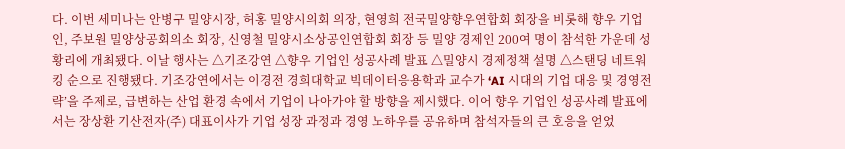다. 이번 세미나는 안병구 밀양시장, 허홍 밀양시의회 의장, 현영희 전국밀양향우연합회 회장을 비롯해 향우 기업인, 주보원 밀양상공회의소 회장, 신영철 밀양시소상공인연합회 회장 등 밀양 경제인 200여 명이 참석한 가운데 성황리에 개최됐다. 이날 행사는 △기조강연 △향우 기업인 성공사례 발표 △밀양시 경제정책 설명 △스탠딩 네트워킹 순으로 진행됐다. 기조강연에서는 이경전 경희대학교 빅데이터응용학과 교수가 ‘AI 시대의 기업 대응 및 경영전략’을 주제로, 급변하는 산업 환경 속에서 기업이 나아가야 할 방향을 제시했다. 이어 향우 기업인 성공사례 발표에서는 장상환 기산전자(주) 대표이사가 기업 성장 과정과 경영 노하우를 공유하며 참석자들의 큰 호응을 얻었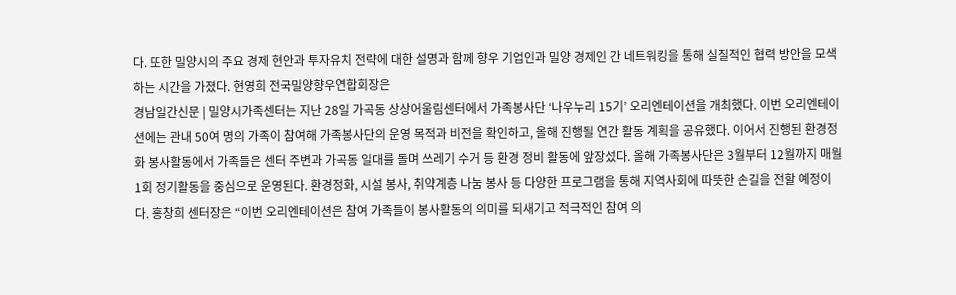다. 또한 밀양시의 주요 경제 현안과 투자유치 전략에 대한 설명과 함께 향우 기업인과 밀양 경제인 간 네트워킹을 통해 실질적인 협력 방안을 모색하는 시간을 가졌다. 현영희 전국밀양향우연합회장은
경남일간신문 | 밀양시가족센터는 지난 28일 가곡동 상상어울림센터에서 가족봉사단 ‘나우누리 15기’ 오리엔테이션을 개최했다. 이번 오리엔테이션에는 관내 50여 명의 가족이 참여해 가족봉사단의 운영 목적과 비전을 확인하고, 올해 진행될 연간 활동 계획을 공유했다. 이어서 진행된 환경정화 봉사활동에서 가족들은 센터 주변과 가곡동 일대를 돌며 쓰레기 수거 등 환경 정비 활동에 앞장섰다. 올해 가족봉사단은 3월부터 12월까지 매월 1회 정기활동을 중심으로 운영된다. 환경정화, 시설 봉사, 취약계층 나눔 봉사 등 다양한 프로그램을 통해 지역사회에 따뜻한 손길을 전할 예정이다. 홍창희 센터장은 “이번 오리엔테이션은 참여 가족들이 봉사활동의 의미를 되새기고 적극적인 참여 의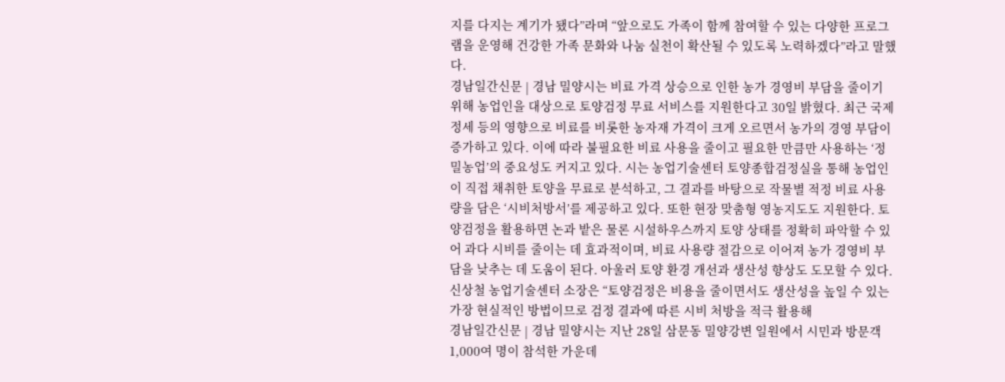지를 다지는 계기가 됐다”라며 “앞으로도 가족이 함께 참여할 수 있는 다양한 프로그램을 운영해 건강한 가족 문화와 나눔 실천이 확산될 수 있도록 노력하겠다”라고 말했다.
경남일간신문 | 경남 밀양시는 비료 가격 상승으로 인한 농가 경영비 부담을 줄이기 위해 농업인을 대상으로 토양검정 무료 서비스를 지원한다고 30일 밝혔다. 최근 국제 정세 등의 영향으로 비료를 비롯한 농자재 가격이 크게 오르면서 농가의 경영 부담이 증가하고 있다. 이에 따라 불필요한 비료 사용을 줄이고 필요한 만큼만 사용하는 ‘정밀농업’의 중요성도 커지고 있다. 시는 농업기술센터 토양종합검정실을 통해 농업인이 직접 채취한 토양을 무료로 분석하고, 그 결과를 바탕으로 작물별 적정 비료 사용량을 담은 ‘시비처방서’를 제공하고 있다. 또한 현장 맞춤형 영농지도도 지원한다. 토양검정을 활용하면 논과 밭은 물론 시설하우스까지 토양 상태를 정확히 파악할 수 있어 과다 시비를 줄이는 데 효과적이며, 비료 사용량 절감으로 이어져 농가 경영비 부담을 낮추는 데 도움이 된다. 아울러 토양 환경 개선과 생산성 향상도 도모할 수 있다. 신상철 농업기술센터 소장은 “토양검정은 비용을 줄이면서도 생산성을 높일 수 있는 가장 현실적인 방법이므로 검정 결과에 따른 시비 처방을 적극 활용해
경남일간신문 | 경남 밀양시는 지난 28일 삼문동 밀양강변 일원에서 시민과 방문객 1,000여 명이 참석한 가운데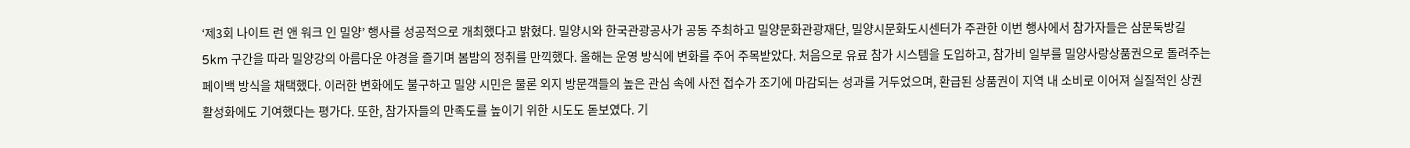‘제3회 나이트 런 앤 워크 인 밀양’ 행사를 성공적으로 개최했다고 밝혔다. 밀양시와 한국관광공사가 공동 주최하고 밀양문화관광재단, 밀양시문화도시센터가 주관한 이번 행사에서 참가자들은 삼문둑방길 5km 구간을 따라 밀양강의 아름다운 야경을 즐기며 봄밤의 정취를 만끽했다. 올해는 운영 방식에 변화를 주어 주목받았다. 처음으로 유료 참가 시스템을 도입하고, 참가비 일부를 밀양사랑상품권으로 돌려주는 페이백 방식을 채택했다. 이러한 변화에도 불구하고 밀양 시민은 물론 외지 방문객들의 높은 관심 속에 사전 접수가 조기에 마감되는 성과를 거두었으며, 환급된 상품권이 지역 내 소비로 이어져 실질적인 상권 활성화에도 기여했다는 평가다. 또한, 참가자들의 만족도를 높이기 위한 시도도 돋보였다. 기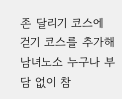존 달리기 코스에 걷기 코스를 추가해 남녀노소 누구나 부담 없이 참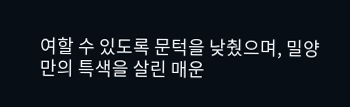여할 수 있도록 문턱을 낮췄으며, 밀양만의 특색을 살린 매운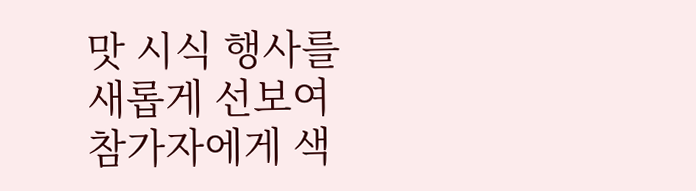맛 시식 행사를 새롭게 선보여 참가자에게 색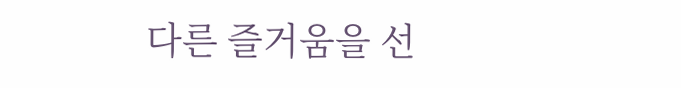다른 즐거움을 선